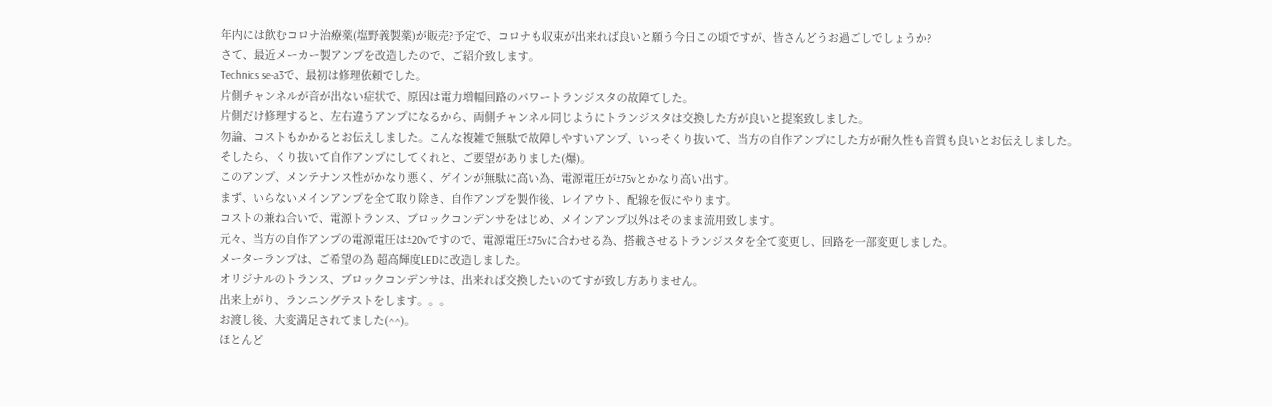年内には飲むコロナ治療薬(塩野義製薬)が販売?予定で、コロナも収束が出来れば良いと願う今日この頃ですが、皆さんどうお過ごしでしょうか?
さて、最近メーカー製アンプを改造したので、ご紹介致します。
Technics se-a3で、最初は修理依頼でした。
片側チャンネルが音が出ない症状で、原因は電力増幅回路のパワートランジスタの故障てした。
片側だけ修理すると、左右違うアンプになるから、両側チャンネル同じようにトランジスタは交換した方が良いと提案致しました。
勿論、コストもかかるとお伝えしました。こんな複雑で無駄で故障しやすいアンプ、いっそくり抜いて、当方の自作アンプにした方が耐久性も音質も良いとお伝えしました。
そしたら、くり抜いて自作アンプにしてくれと、ご要望がありました(爆)。
このアンプ、メンテナンス性がかなり悪く、ゲインが無駄に高い為、電源電圧が±75vとかなり高い出す。
まず、いらないメインアンプを全て取り除き、自作アンプを製作後、レイアウト、配線を仮にやります。
コストの兼ね合いで、電源トランス、ブロックコンデンサをはじめ、メインアンプ以外はそのまま流用致します。
元々、当方の自作アンプの電源電圧は±20vですので、電源電圧±75vに合わせる為、搭載させるトランジスタを全て変更し、回路を一部変更しました。
メーターランプは、ご希望の為 超高輝度LEDに改造しました。
オリジナルのトランス、ブロックコンデンサは、出来れば交換したいのてすが致し方ありません。
出来上がり、ランニングテストをします。。。
お渡し後、大変満足されてました(^^)。
ほとんど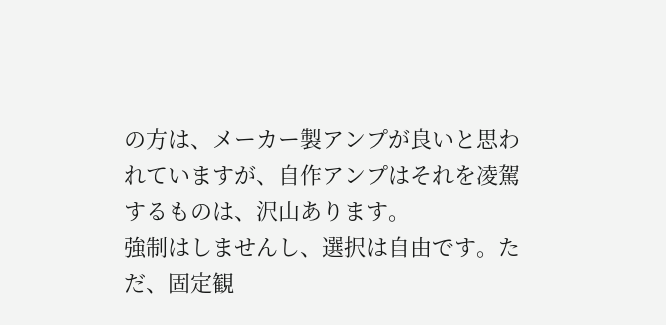の方は、メーカー製アンプが良いと思われていますが、自作アンプはそれを凌駕するものは、沢山あります。
強制はしませんし、選択は自由です。ただ、固定観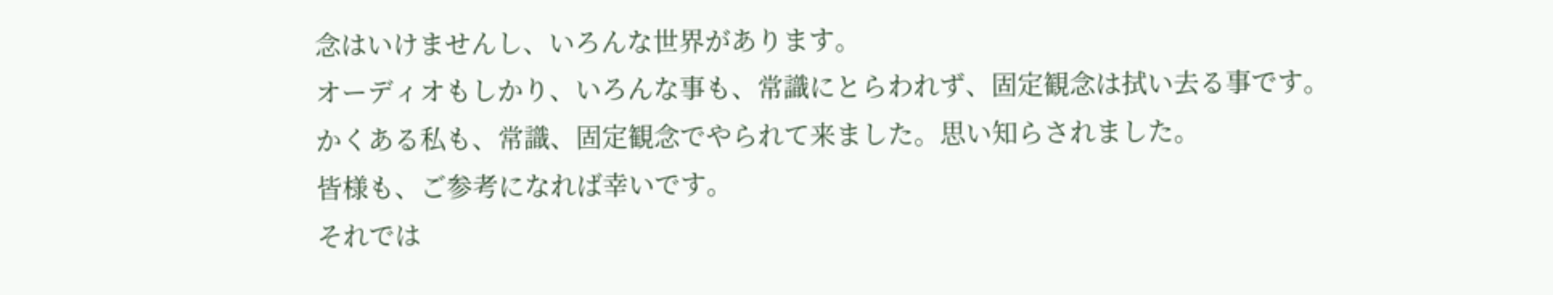念はいけませんし、いろんな世界があります。
オーディオもしかり、いろんな事も、常識にとらわれず、固定観念は拭い去る事です。
かくある私も、常識、固定観念でやられて来ました。思い知らされました。
皆様も、ご参考になれば幸いです。
それでは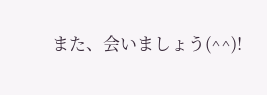また、会いましょう(^^)!